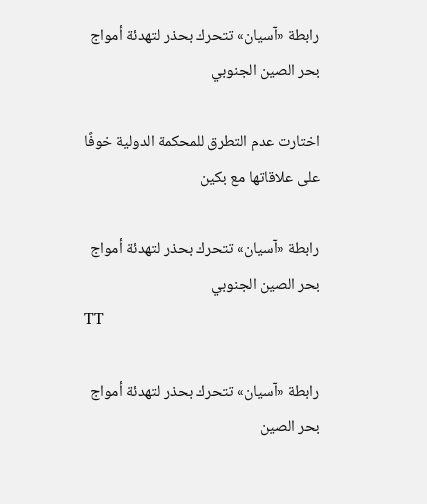رابطة «آسيان» تتحرك بحذر لتهدئة أمواج بحر الصين الجنوبي

اختارت عدم التطرق للمحكمة الدولية خوفًا على علاقاتها مع بكين

رابطة «آسيان» تتحرك بحذر لتهدئة أمواج بحر الصين الجنوبي
TT

رابطة «آسيان» تتحرك بحذر لتهدئة أمواج بحر الصين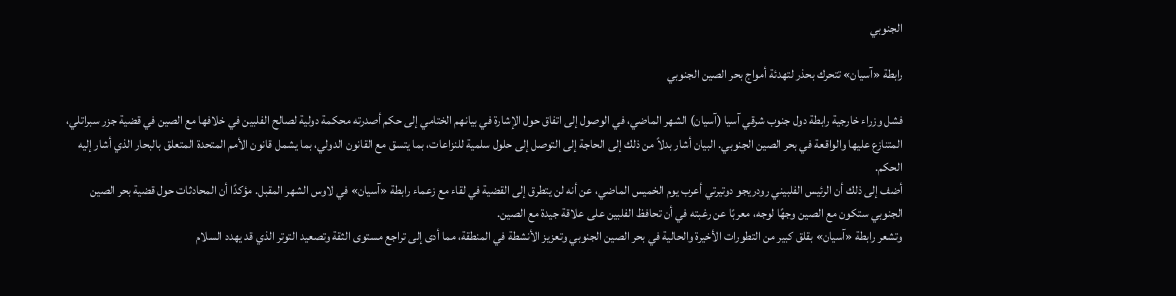الجنوبي

رابطة «آسيان» تتحرك بحذر لتهدئة أمواج بحر الصين الجنوبي

فشل وزراء خارجية رابطة دول جنوب شرقي آسيا (آسيان) الشهر الماضي، في الوصول إلى اتفاق حول الإشارة في بيانهم الختامي إلى حكم أصدرته محكمة دولية لصالح الفلبين في خلافها مع الصين في قضية جزر سبراتلي، المتنازع عليها والواقعة في بحر الصين الجنوبي. البيان أشار بدلاً من ذلك إلى الحاجة إلى التوصل إلى حلول سلمية للنزاعات، بما يتسق مع القانون الدولي، بما يشمل قانون الأمم المتحدة المتعلق بالبحار الذي أشار إليه الحكم.
أضف إلى ذلك أن الرئيس الفلبيني رودريجو دوتيرتي أعرب يوم الخميس الماضي، عن أنه لن يتطرق إلى القضية في لقاء مع زعماء رابطة «آسيان» في لاوس الشهر المقبل. مؤكدًا أن المحادثات حول قضية بحر الصين الجنوبي ستكون مع الصين وجهًا لوجه، معربًا عن رغبته في أن تحافظ الفلبين على علاقة جيدة مع الصين.
وتشعر رابطة «آسيان» بقلق كبير من التطورات الأخيرة والحالية في بحر الصين الجنوبي وتعزيز الأنشطة في المنطقة، مما أدى إلى تراجع مستوى الثقة وتصعيد التوتر الذي قد يهدد السلام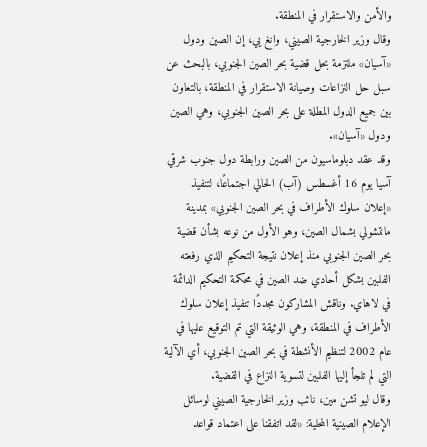والأمن والاستقرار في المنطقة.
وقال وزير الخارجية الصيني، وانغ يي، إن الصين ودول «آسيان» ملتزمة بحل قضية بحر الصين الجنوبي، بالبحث عن سبل حل النزاعات وصيانة الاستقرار في المنطقة، بالتعاون بين جميع الدول المطلة على بحر الصين الجنوبي، وهي الصين ودول «آسيان».
وقد عقد دبلوماسيون من الصين ورابطة دول جنوب شرقي آسيا يوم 16 أغسطس (آب) الحالي اجتماعًا، لتنفيذ «إعلان سلوك الأطراف في بحر الصين الجنوبي» بمدينة مانتشولي بشمال الصين، وهو الأول من نوعه بشأن قضية بحر الصين الجنوبي منذ إعلان نتيجة التحكيم الذي رفعته الفلبين بشكل أحادي ضد الصين في محكمة التحكيم الدائمة في لاهاي. وناقش المشاركون مجددًا تنفيذ إعلان سلوك الأطراف في المنطقة، وهي الوثيقة التي تم التوقيع عليها في عام 2002 لتنظيم الأنشطة في بحر الصين الجنوبي، أي الآلية التي لم تلجأ إليها الفلبين لتسوية النزاع في القضية.
وقال ليو تشن مين، نائب وزير الخارجية الصيني لوسائل الإعلام الصينية المحلية: «لقد اتفقنا على اعتماد قواعد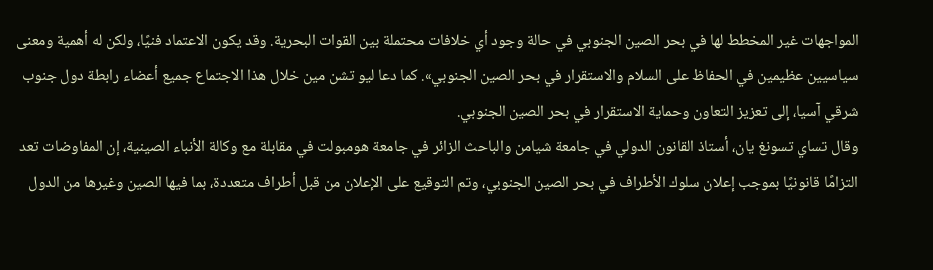المواجهات غير المخطط لها في بحر الصين الجنوبي في حالة وجود أي خلافات محتملة بين القوات البحرية. وقد يكون الاعتماد فنيًا، ولكن له أهمية ومعنى سياسيين عظيمين في الحفاظ على السلام والاستقرار في بحر الصين الجنوبي». كما دعا ليو تشن مين خلال هذا الاجتماع جميع أعضاء رابطة دول جنوب شرقي آسيا، إلى تعزيز التعاون وحماية الاستقرار في بحر الصين الجنوبي.
وقال تساي تسونغ يان، أستاذ القانون الدولي في جامعة شيامن والباحث الزائر في جامعة هومبولت في مقابلة مع وكالة الأنباء الصينية، إن المفاوضات تعد التزامًا قانونيًا بموجب إعلان سلوك الأطراف في بحر الصين الجنوبي، وتم التوقيع على الإعلان من قبل أطراف متعددة، بما فيها الصين وغيرها من الدول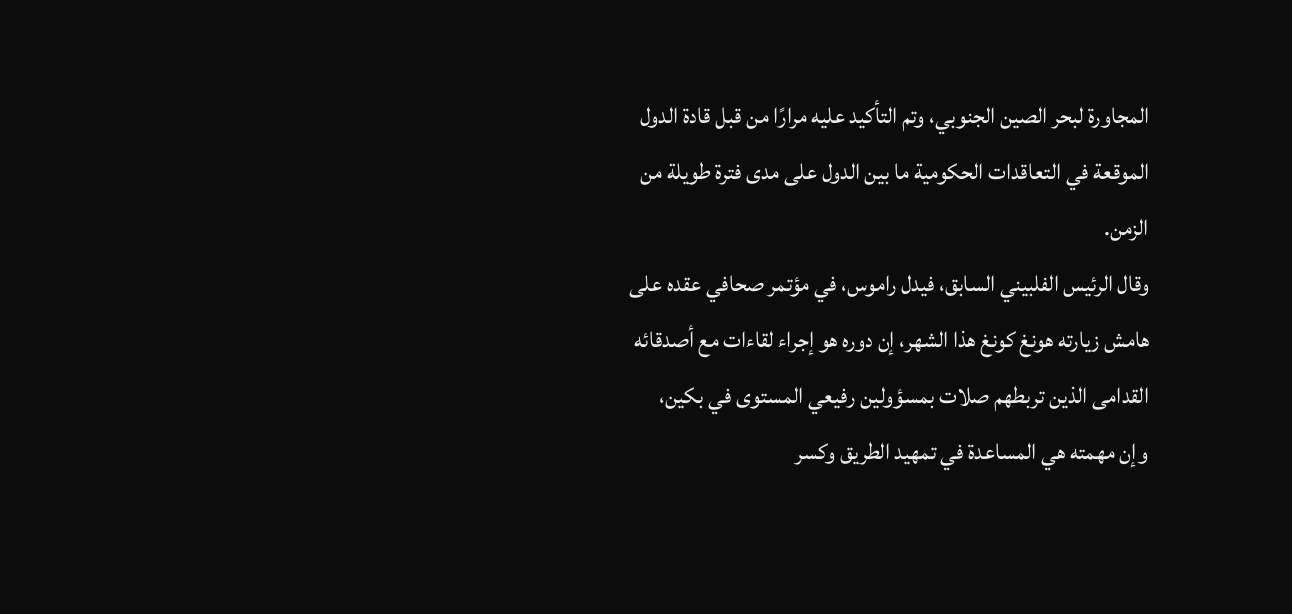المجاورة لبحر الصين الجنوبي، وتم التأكيد عليه مرارًا من قبل قادة الدول الموقعة في التعاقدات الحكومية ما بين الدول على مدى فترة طويلة من الزمن.
وقال الرئيس الفلبيني السابق، فيدل راموس، في مؤتمر صحافي عقده على هامش زيارته هونغ كونغ هذا الشهر، إن دوره هو إجراء لقاءات مع أصدقائه القدامى الذين تربطهم صلات بمسؤولين رفيعي المستوى في بكين، وإن مهمته هي المساعدة في تمهيد الطريق وكسر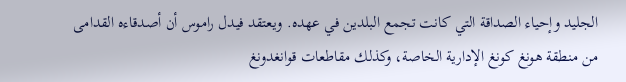الجليد وإحياء الصداقة التي كانت تجمع البلدين في عهده. ويعتقد فيدل راموس أن أصدقاءه القدامى من منطقة هونغ كونغ الإدارية الخاصة، وكذلك مقاطعات قوانغدونغ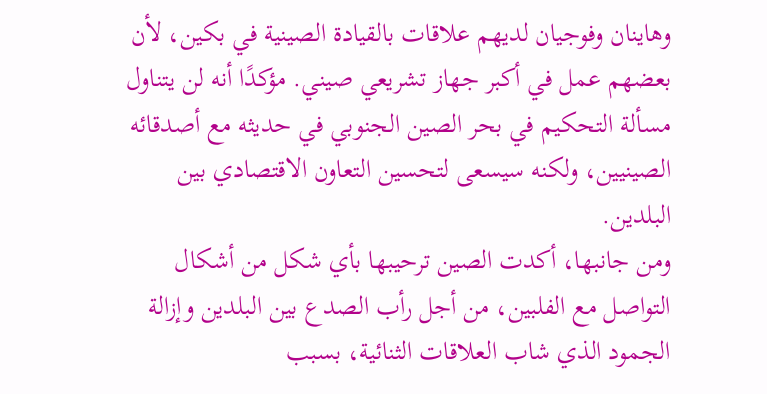وهاينان وفوجيان لديهم علاقات بالقيادة الصينية في بكين، لأن بعضهم عمل في أكبر جهاز تشريعي صيني. مؤكدًا أنه لن يتناول مسألة التحكيم في بحر الصين الجنوبي في حديثه مع أصدقائه الصينيين، ولكنه سيسعى لتحسين التعاون الاقتصادي بين البلدين.
ومن جانبها، أكدت الصين ترحيبها بأي شكل من أشكال التواصل مع الفلبين، من أجل رأب الصدع بين البلدين وإزالة الجمود الذي شاب العلاقات الثنائية، بسبب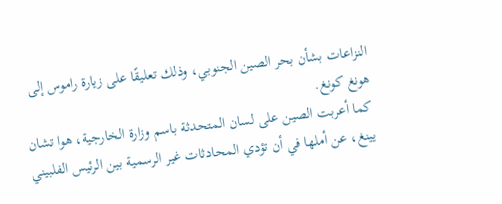النزاعات بشأن بحر الصين الجنوبي، وذلك تعليقًا على زيارة راموس إلى هونغ كونغ.
كما أعربت الصين على لسان المتحدثة باسم وزارة الخارجية، هوا تشان يينغ، عن أملها في أن تؤدي المحادثات غير الرسمية بين الرئيس الفلبيني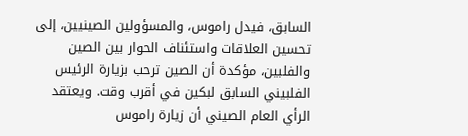السابق، فيدل راموس، والمسؤولين الصينيين، إلى تحسين العلاقات واستئناف الحوار بين الصين والفلبين، مؤكدة أن الصين ترحب بزيارة الرئيس الفلبيني السابق لبكين في أقرب وقت. ويعتقد الرأي العام الصيني أن زيارة راموس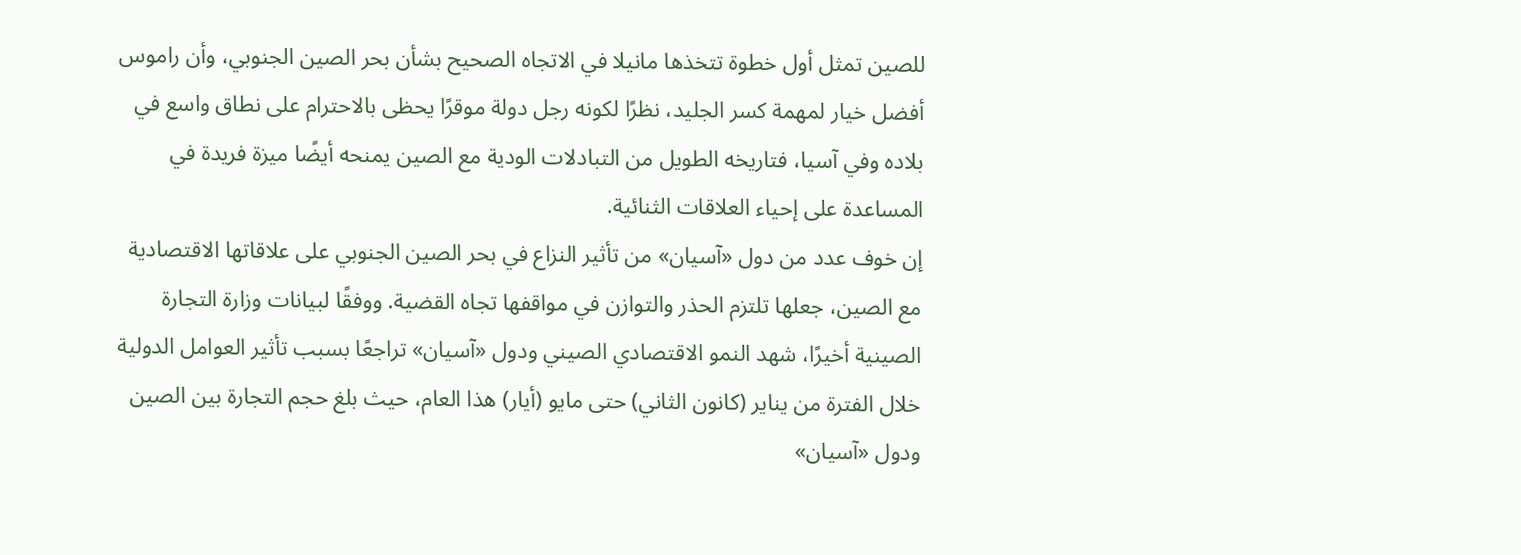للصين تمثل أول خطوة تتخذها مانيلا في الاتجاه الصحيح بشأن بحر الصين الجنوبي، وأن راموس أفضل خيار لمهمة كسر الجليد، نظرًا لكونه رجل دولة موقرًا يحظى بالاحترام على نطاق واسع في بلاده وفي آسيا، فتاريخه الطويل من التبادلات الودية مع الصين يمنحه أيضًا ميزة فريدة في المساعدة على إحياء العلاقات الثنائية.
إن خوف عدد من دول «آسيان» من تأثير النزاع في بحر الصين الجنوبي على علاقاتها الاقتصادية مع الصين، جعلها تلتزم الحذر والتوازن في مواقفها تجاه القضية. ووفقًا لبيانات وزارة التجارة الصينية أخيرًا، شهد النمو الاقتصادي الصيني ودول «آسيان» تراجعًا بسبب تأثير العوامل الدولية خلال الفترة من يناير (كانون الثاني) حتى مايو (أيار) هذا العام، حيث بلغ حجم التجارة بين الصين ودول «آسيان»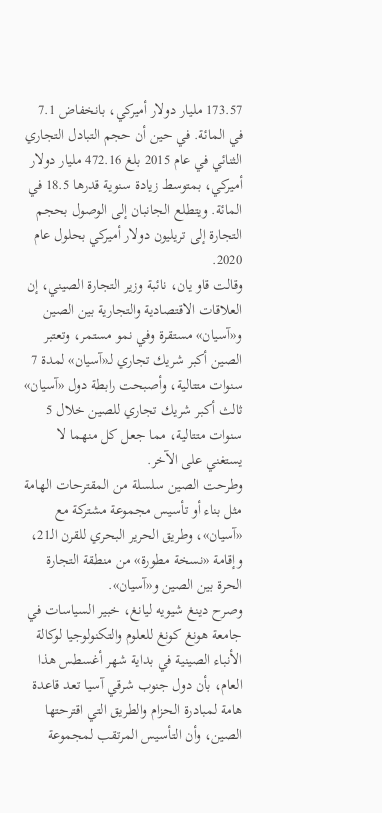173.57 مليار دولار أميركي، بانخفاض 7.1 في المائة. في حين أن حجم التبادل التجاري الثنائي في عام 2015 بلغ 472.16 مليار دولار أميركي، بمتوسط زيادة سنوية قدرها 18.5 في المائة. ويتطلع الجانبان إلى الوصول بحجم التجارة إلى تريليون دولار أميركي بحلول عام 2020.
وقالت قاو يان، نائبة وزير التجارة الصيني، إن العلاقات الاقتصادية والتجارية بين الصين و«آسيان» مستقرة وفي نمو مستمر، وتعتبر الصين أكبر شريك تجاري لـ«آسيان» لمدة 7 سنوات متتالية، وأصبحت رابطة دول «آسيان» ثالث أكبر شريك تجاري للصين خلال 5 سنوات متتالية، مما جعل كل منهما لا يستغني على الآخر.
وطرحت الصين سلسلة من المقترحات الهامة مثل بناء أو تأسيس مجموعة مشتركة مع «آسيان»، وطريق الحرير البحري للقرن الـ21، وإقامة «نسخة مطورة» من منطقة التجارة الحرة بين الصين و«آسيان».
وصرح دينغ شيويه ليانغ، خبير السياسات في جامعة هونغ كونغ للعلوم والتكنولوجيا لوكالة الأنباء الصينية في بداية شهر أغسطس هذا العام، بأن دول جنوب شرقي آسيا تعد قاعدة هامة لمبادرة الحزام والطريق التي اقترحتها الصين، وأن التأسيس المرتقب لمجموعة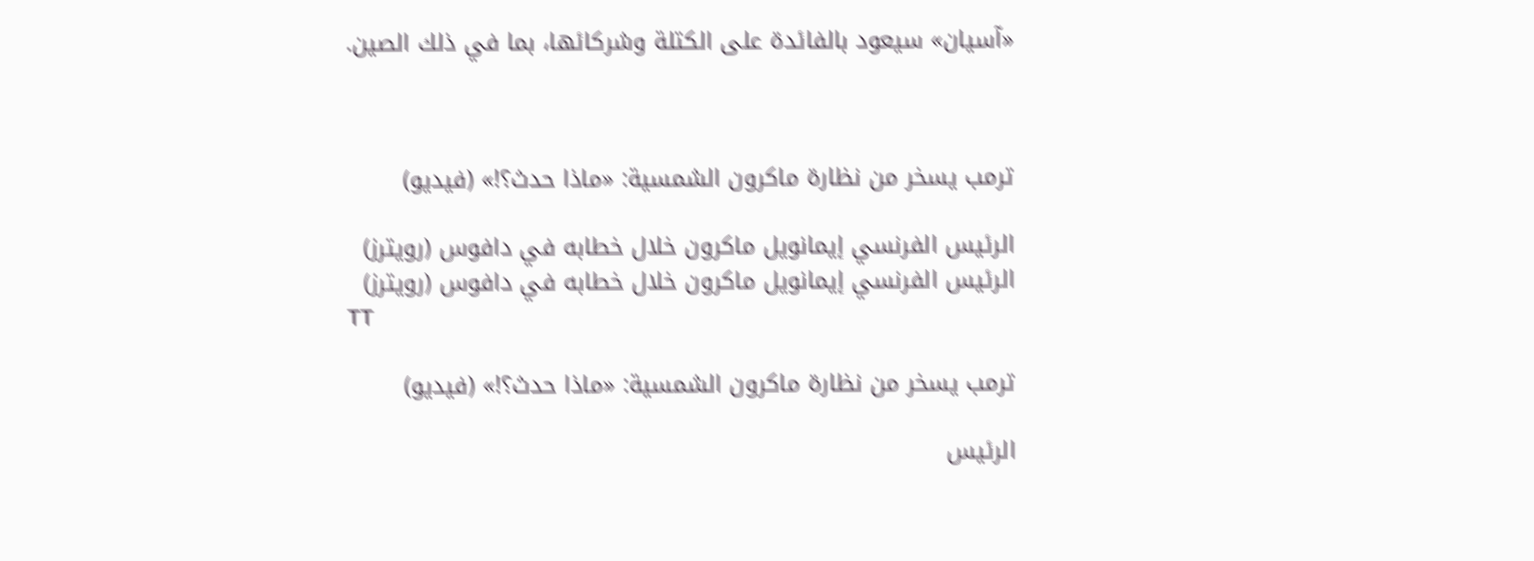«آسيان» سيعود بالفائدة على الكتلة وشركائها، بما في ذلك الصين.



ترمب يسخر من نظارة ماكرون الشمسية: «ماذا حدث؟!» (فيديو)

الرئيس الفرنسي إيمانويل ماكرون خلال خطابه في دافوس (رويترز)
الرئيس الفرنسي إيمانويل ماكرون خلال خطابه في دافوس (رويترز)
TT

ترمب يسخر من نظارة ماكرون الشمسية: «ماذا حدث؟!» (فيديو)

الرئيس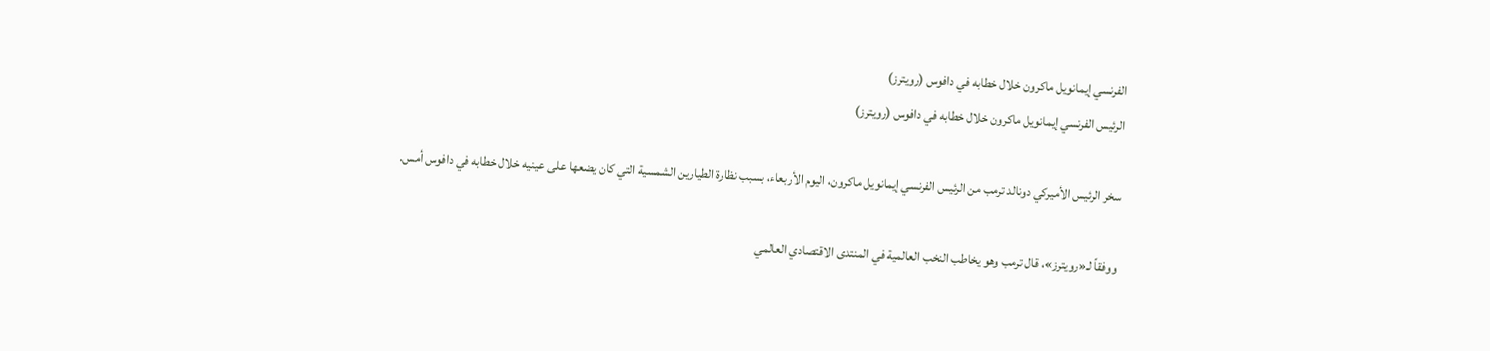الفرنسي إيمانويل ماكرون خلال خطابه في دافوس (رويترز)
الرئيس الفرنسي إيمانويل ماكرون خلال خطابه في دافوس (رويترز)

سخر الرئيس الأميركي دونالد ترمب من الرئيس الفرنسي إيمانويل ماكرون، اليوم الأربعاء، بسبب نظارة الطيارين الشمسية التي كان يضعها على عينيه خلال خطابه في دافوس أمس.

ووفقاً لـ«رويترز»، قال ترمب وهو يخاطب النخب العالمية في المنتدى الاقتصادي العالمي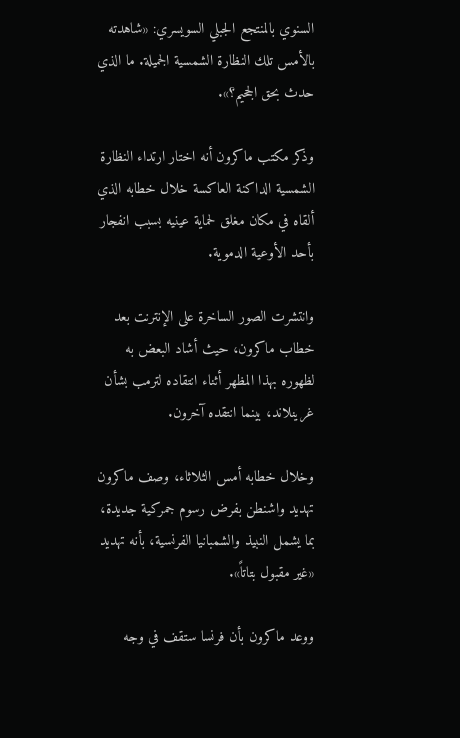السنوي بالمنتجع الجبلي السويسري: «شاهدته بالأمس تلك النظارة الشمسية ‌الجميلة. ما ‌الذي حدث بحق ‌الجحيم؟».

وذكر مكتب ماكرون ‌أنه اختار ارتداء النظارة الشمسية الداكنة العاكسة خلال خطابه الذي ألقاه في مكان مغلق لحماية عينيه بسبب انفجار بأحد الأوعية الدموية.

وانتشرت الصور الساخرة على الإنترنت بعد خطاب ماكرون، حيث أشاد البعض به لظهوره بهذا المظهر أثناء انتقاده لترمب ‌بشأن غرينلاند، بينما انتقده آخرون.

وخلال خطابه أمس الثلاثاء، وصف ماكرون تهديد واشنطن بفرض رسوم جمركية جديدة، بما يشمل النبيذ والشمبانيا الفرنسية، بأنه تهديد «غير مقبول بتاتاً».

ووعد ماكرون بأن فرنسا ستقف في وجه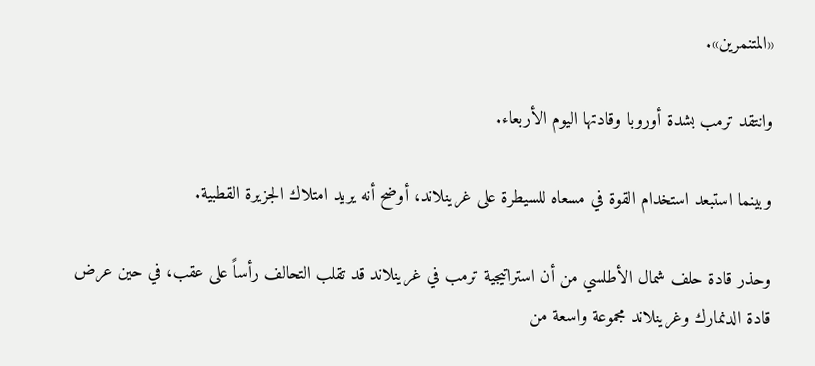«المتنمرين».

وانتقد ترمب بشدة أوروبا وقادتها اليوم الأربعاء.

وبينما استبعد استخدام القوة في مسعاه للسيطرة على غرينلاند، أوضح أنه يريد امتلاك الجزيرة القطبية.

وحذر قادة حلف شمال الأطلسي من أن استراتيجية ترمب في غرينلاند قد تقلب التحالف رأساً على عقب، في حين عرض قادة الدنمارك وغرينلاند مجموعة واسعة من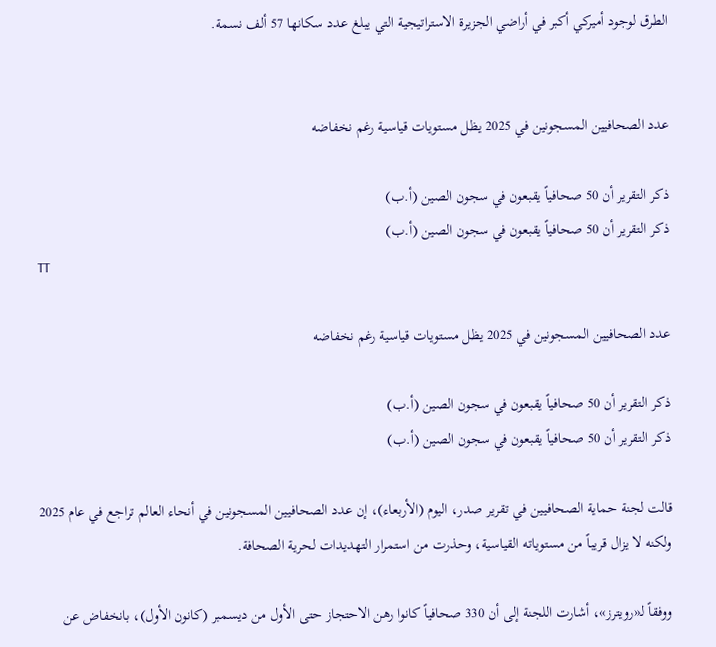الطرق لوجود أميركي أكبر في أراضي الجزيرة الاستراتيجية التي يبلغ عدد ‌سكانها 57 ألف نسمة.


عدد الصحافيين المسجونين في 2025 يظل مستويات قياسية رغم نخفاضه

ذكر التقرير أن 50 صحافياً يقبعون في سجون الصين (أ.ب)
ذكر التقرير أن 50 صحافياً يقبعون في سجون الصين (أ.ب)
TT

عدد الصحافيين المسجونين في 2025 يظل مستويات قياسية رغم نخفاضه

ذكر التقرير أن 50 صحافياً يقبعون في سجون الصين (أ.ب)
ذكر التقرير أن 50 صحافياً يقبعون في سجون الصين (أ.ب)

قالت لجنة حماية الصحافيين في تقرير صدر، اليوم (الأربعاء)، إن عدد الصحافيين المسجونين في أنحاء العالم تراجع في عام 2025 ولكنه لا يزال قريباً من مستوياته القياسية، وحذرت من استمرار التهديدات لحرية الصحافة.

ووفقاً لـ«رويترز»، أشارت اللجنة إلى أن 330 صحافياً كانوا رهن الاحتجاز ‌حتى الأول من ‌ديسمبر (كانون الأول)، ‌بانخفاض عن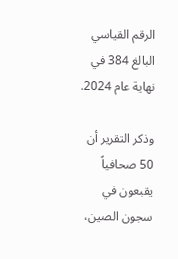الرقم ‌القياسي البالغ 384 في نهاية عام 2024.

وذكر التقرير أن 50 صحافياً يقبعون في سجون الصين،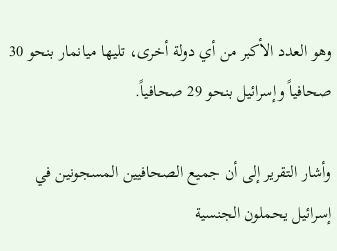وهو العدد الأكبر من أي دولة أخرى، تليها ميانمار بنحو 30 صحافياً وإسرائيل بنحو 29 صحافياً.

وأشار التقرير إلى ‌أن جميع الصحافيين المسجونين في إسرائيل يحملون الجنسية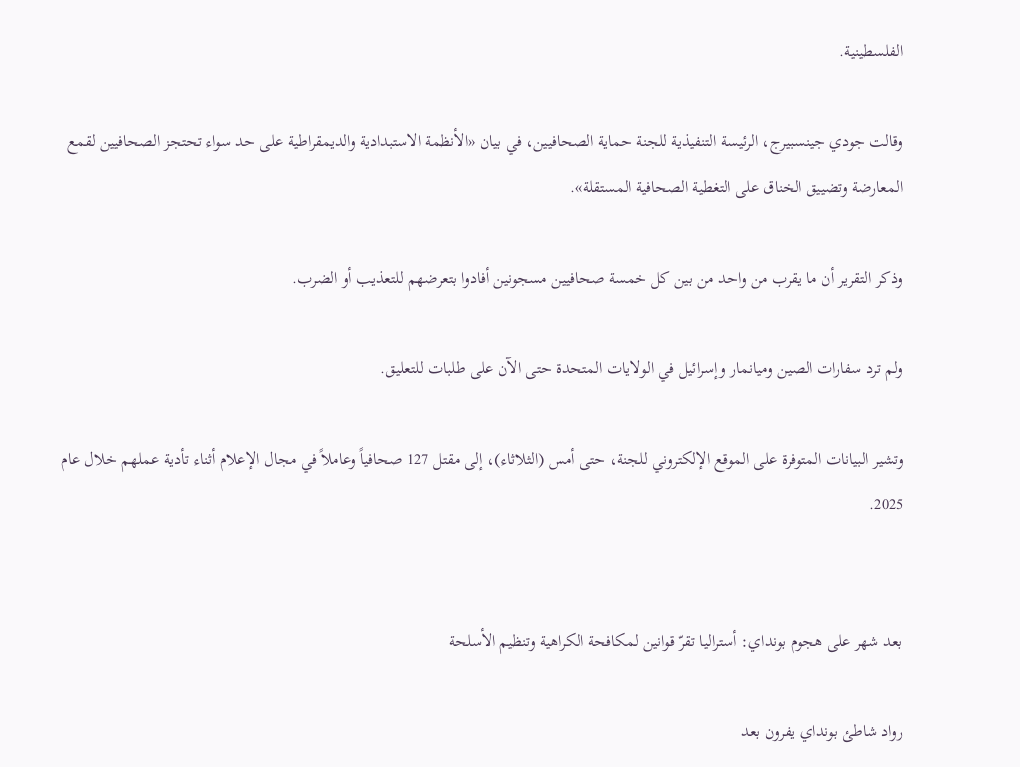الفلسطينية.

وقالت جودي جينسبيرج، الرئيسة التنفيذية للجنة حماية الصحافيين، في بيان «الأنظمة الاستبدادية والديمقراطية على حد سواء تحتجز الصحافيين لقمع المعارضة وتضييق الخناق على التغطية الصحافية المستقلة».

وذكر التقرير أن ما يقرب من واحد من بين كل خمسة صحافيين مسجونين أفادوا بتعرضهم للتعذيب أو الضرب.

ولم ترد سفارات الصين وميانمار وإسرائيل في الولايات المتحدة حتى الآن على طلبات للتعليق.

وتشير البيانات المتوفرة على الموقع الإلكتروني للجنة، حتى أمس (الثلاثاء)، إلى مقتل 127 صحافياً وعاملاً في مجال الإعلام أثناء ‌تأدية عملهم خلال عام 2025.


بعد شهر على هجوم بونداي: أستراليا تقرّ قوانين لمكافحة الكراهية وتنظيم الأسلحة

رواد شاطئ بونداي يفرون بعد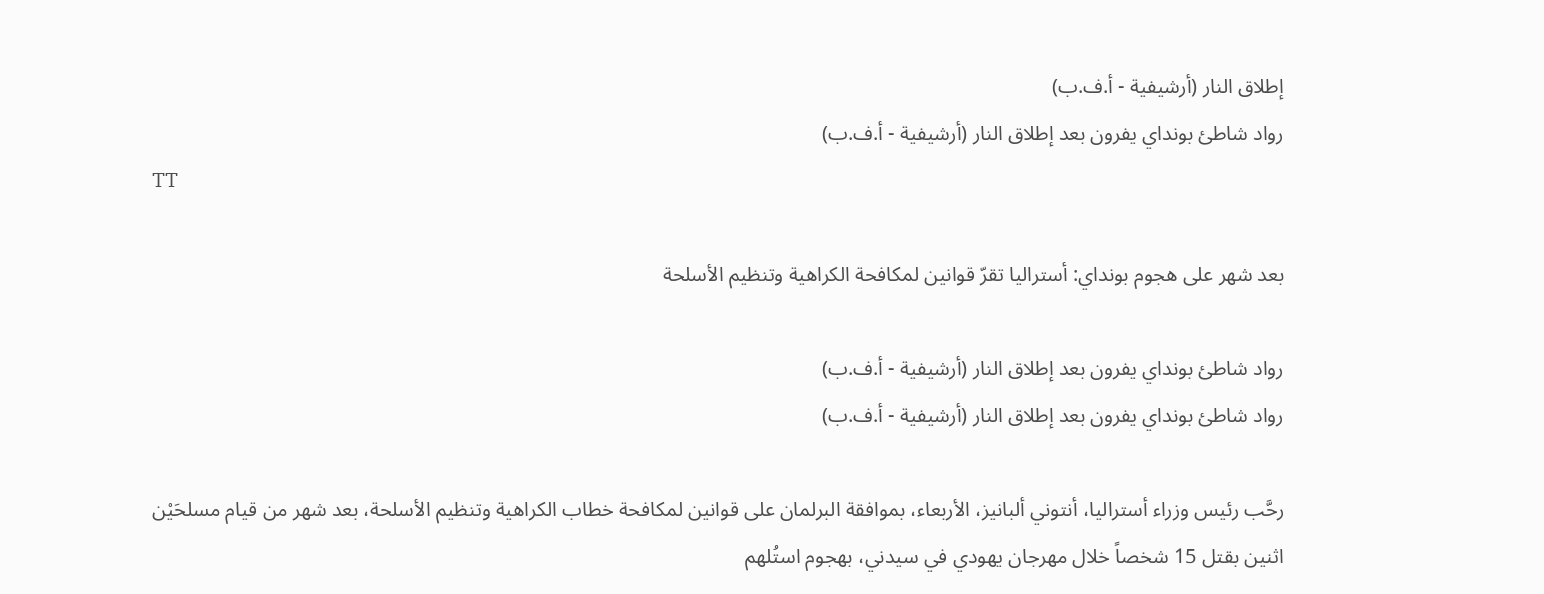إطلاق النار (أرشيفية - أ.ف.ب)
رواد شاطئ بونداي يفرون بعد إطلاق النار (أرشيفية - أ.ف.ب)
TT

بعد شهر على هجوم بونداي: أستراليا تقرّ قوانين لمكافحة الكراهية وتنظيم الأسلحة

رواد شاطئ بونداي يفرون بعد إطلاق النار (أرشيفية - أ.ف.ب)
رواد شاطئ بونداي يفرون بعد إطلاق النار (أرشيفية - أ.ف.ب)

رحَّب رئيس وزراء أستراليا، أنتوني ألبانيز، الأربعاء، بموافقة البرلمان على قوانين لمكافحة خطاب الكراهية وتنظيم الأسلحة، بعد شهر من قيام مسلحَيْن اثنين بقتل 15 شخصاً خلال مهرجان يهودي في سيدني، بهجوم استُلهم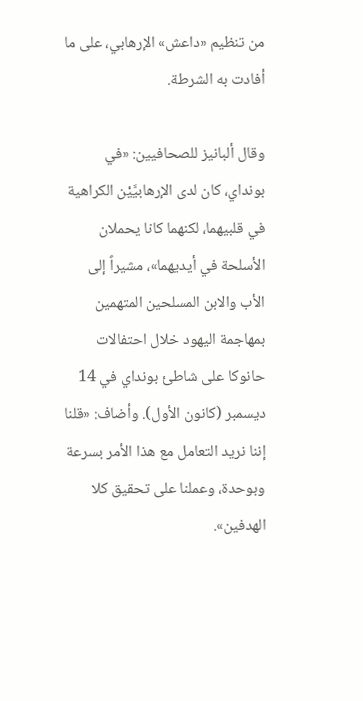من تنظيم «داعش» الإرهابي، على ما أفادت به الشرطة.

وقال ألبانيز للصحافيين: «في بونداي، كان لدى الإرهابيَّيْن الكراهية في قلبيهما، لكنهما كانا يحملان الأسلحة في أيديهما»، مشيراً إلى الأب والابن المسلحين المتهمين بمهاجمة اليهود خلال احتفالات حانوكا على شاطئ بونداي في 14 ديسمبر (كانون الأول). وأضاف: «قلنا إننا نريد التعامل مع هذا الأمر بسرعة وبوحدة، وعملنا على تحقيق كلا الهدفين».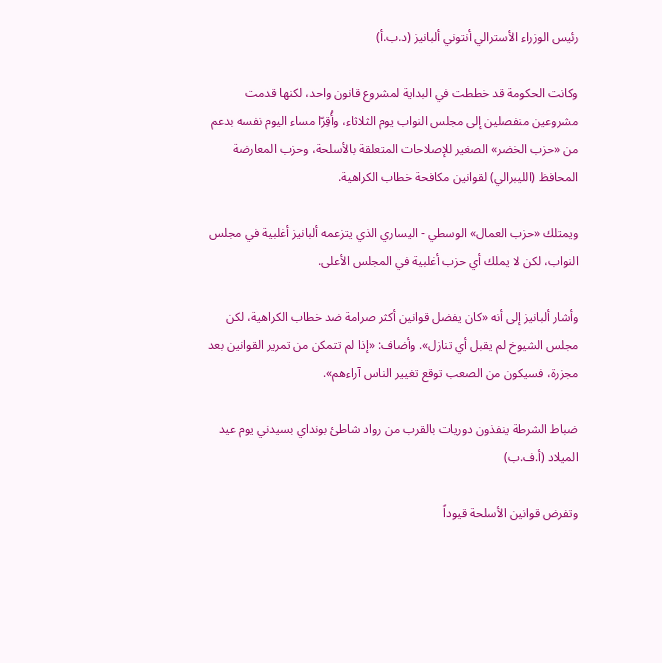رئيس الوزراء الأسترالي أنتوني ألبانيز (د.ب.أ)

وكانت الحكومة قد خططت في البداية لمشروع قانون واحد، لكنها قدمت مشروعين منفصلين إلى مجلس النواب يوم الثلاثاء، وأُقِرّا مساء اليوم نفسه بدعم من «حزب الخضر» الصغير للإصلاحات المتعلقة بالأسلحة، وحزب المعارضة المحافظ (الليبرالي) لقوانين مكافحة خطاب الكراهية.

ويمتلك «حزب العمال» الوسطي - اليساري الذي يتزعمه ألبانيز أغلبية في مجلس النواب، لكن لا يملك أي حزب أغلبية في المجلس الأعلى.

وأشار ألبانيز إلى أنه «كان يفضل قوانين أكثر صرامة ضد خطاب الكراهية، لكن مجلس الشيوخ لم يقبل أي تنازل». وأضاف: «إذا لم تتمكن من تمرير القوانين بعد مجزرة، فسيكون من الصعب توقع تغيير الناس آراءهم».

ضباط الشرطة ينفذون دوريات بالقرب من رواد شاطئ بونداي بسيدني يوم عيد الميلاد (أ.ف.ب)

وتفرض قوانين الأسلحة قيوداً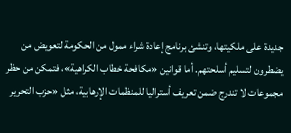جديدة على ملكيتها، وتنشئ برنامج إعادة شراء ممول من الحكومة لتعويض من يضطرون لتسليم أسلحتهم. أما قوانين «مكافحة خطاب الكراهية»، فتمكن من حظر مجموعات لا تندرج ضمن تعريف أستراليا للمنظمات الإرهابية، مثل «حزب التحرير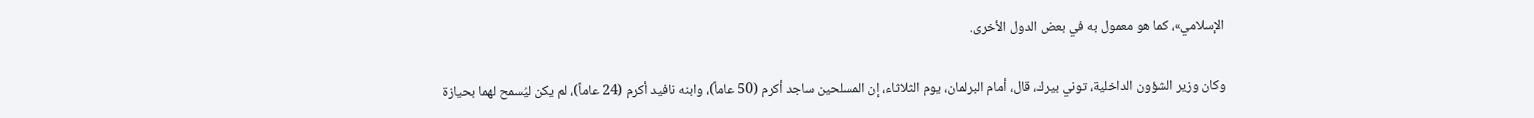الإسلامي»، كما هو معمول به في بعض الدول الأخرى.

وكان وزير الشؤون الداخلية، توني بيرك، قال، أمام البرلمان، يوم الثلاثاء، إن المسلحين ساجد أكرم (50 عاماً)، وابنه نافيد أكرم (24 عاماً)، لم يكن ليُسمح لهما بحيازة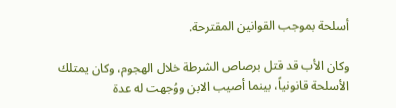أسلحة بموجب القوانين المقترحة.

وكان الأب قد قتل برصاص الشرطة خلال الهجوم، وكان يمتلك الأسلحة قانونياً، بينما أصيب الابن ووُجهت له عدة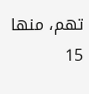تهم، منها 15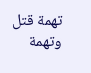تهمة قتل وتهمة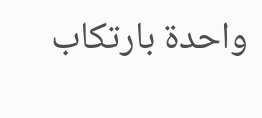واحدة بارتكاب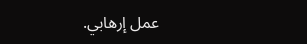عمل إرهابي.